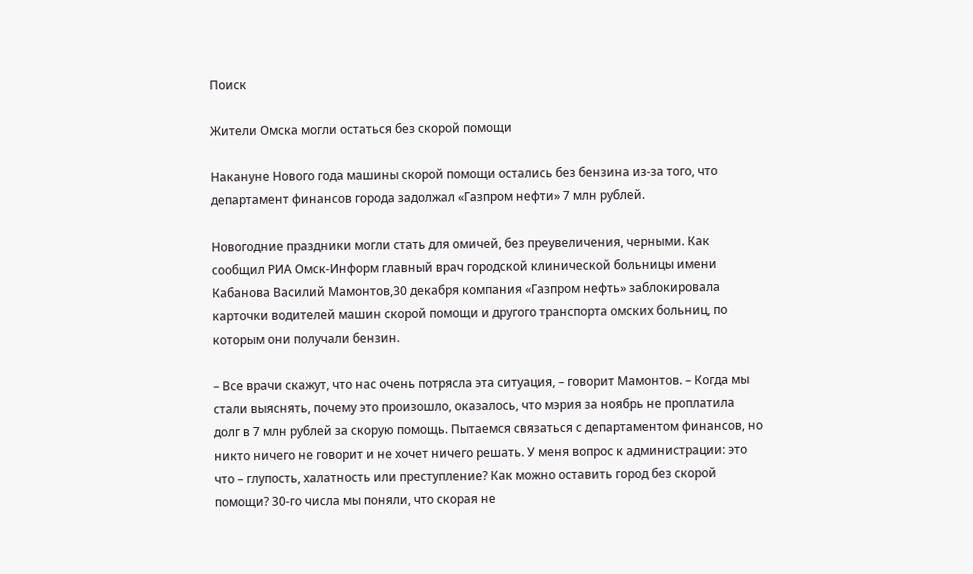Поиск

Жители Омска могли остаться без скорой помощи

Накануне Нового года машины скорой помощи остались без бензина из-за того, что департамент финансов города задолжал «Газпром нефти» 7 млн рублей.

Новогодние праздники могли стать для омичей, без преувеличения, черными. Как сообщил РИА Омск-Информ главный врач городской клинической больницы имени Кабанова Василий Мамонтов,30 декабря компания «Газпром нефть» заблокировала карточки водителей машин скорой помощи и другого транспорта омских больниц, по которым они получали бензин.

– Все врачи скажут, что нас очень потрясла эта ситуация, – говорит Мамонтов. – Когда мы стали выяснять, почему это произошло, оказалось, что мэрия за ноябрь не проплатила долг в 7 млн рублей за скорую помощь. Пытаемся связаться с департаментом финансов, но никто ничего не говорит и не хочет ничего решать. У меня вопрос к администрации: это что – глупость, халатность или преступление? Как можно оставить город без скорой помощи? 30-го числа мы поняли, что скорая не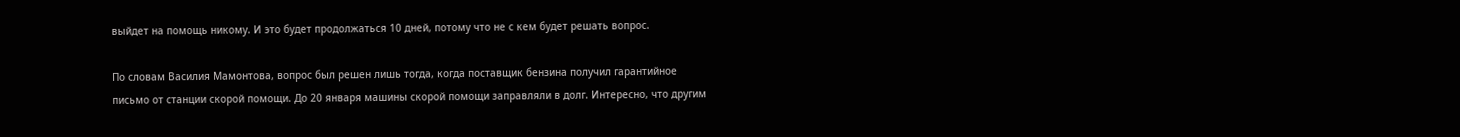выйдет на помощь никому. И это будет продолжаться 10 дней, потому что не с кем будет решать вопрос.

По словам Василия Мамонтова, вопрос был решен лишь тогда, когда поставщик бензина получил гарантийное письмо от станции скорой помощи. До 20 января машины скорой помощи заправляли в долг. Интересно, что другим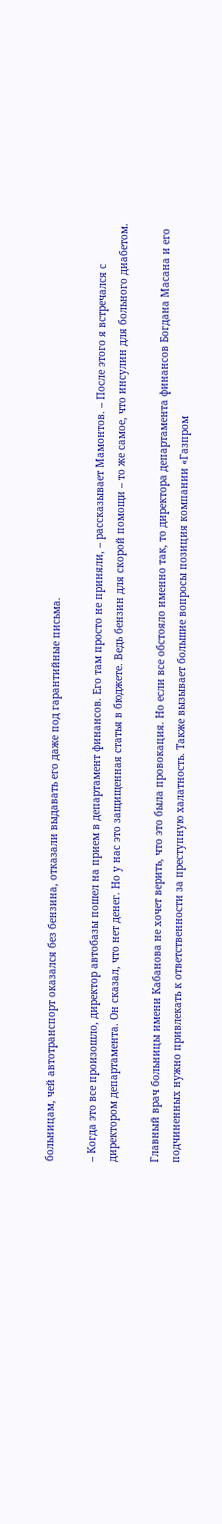больницам, чей автотранспорт оказался без бензина, отказали выдавать его даже под гарантийные письма.

– Когда это все произошло, директор автобазы пошел на прием в департамент финансов. Его там просто не приняли, – рассказывает Мамонтов. – После этого я встречался с директором департамента. Он сказал, что нет денег. Но у нас это защищенная статья в бюджете. Ведь бензин для скорой помощи – то же самое, что инсулин для больного диабетом.

Главный врач больницы имени Кабанова не хочет верить, что это была провокация. Но если все обстояло именно так, то директора департамента финансов Богдана Масана и его подчиненных нужно привлекать к ответственности за преступную халатность. Также вызывает большие вопросы позиция компании «Газпром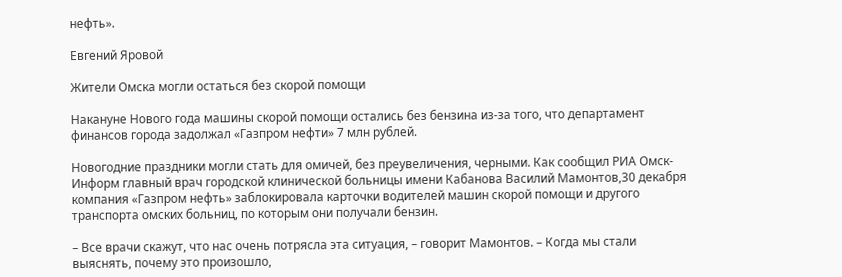нефть».

Евгений Яровой

Жители Омска могли остаться без скорой помощи

Накануне Нового года машины скорой помощи остались без бензина из-за того, что департамент финансов города задолжал «Газпром нефти» 7 млн рублей.

Новогодние праздники могли стать для омичей, без преувеличения, черными. Как сообщил РИА Омск-Информ главный врач городской клинической больницы имени Кабанова Василий Мамонтов,30 декабря компания «Газпром нефть» заблокировала карточки водителей машин скорой помощи и другого транспорта омских больниц, по которым они получали бензин.

– Все врачи скажут, что нас очень потрясла эта ситуация, – говорит Мамонтов. – Когда мы стали выяснять, почему это произошло,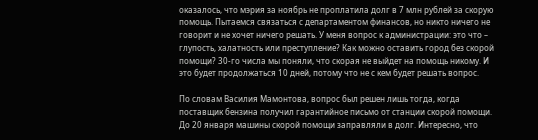оказалось, что мэрия за ноябрь не проплатила долг в 7 млн рублей за скорую помощь. Пытаемся связаться с департаментом финансов, но никто ничего не говорит и не хочет ничего решать. У меня вопрос к администрации: это что – глупость, халатность или преступление? Как можно оставить город без скорой помощи? 30-го числа мы поняли, что скорая не выйдет на помощь никому. И это будет продолжаться 10 дней, потому что не с кем будет решать вопрос.

По словам Василия Мамонтова, вопрос был решен лишь тогда, когда поставщик бензина получил гарантийное письмо от станции скорой помощи. До 20 января машины скорой помощи заправляли в долг. Интересно, что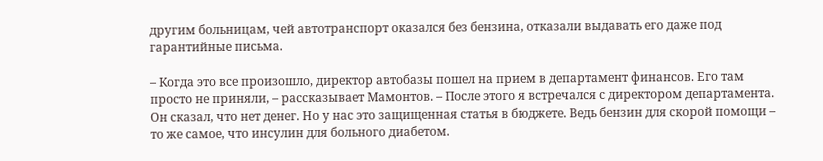другим больницам, чей автотранспорт оказался без бензина, отказали выдавать его даже под гарантийные письма.

– Когда это все произошло, директор автобазы пошел на прием в департамент финансов. Его там просто не приняли, – рассказывает Мамонтов. – После этого я встречался с директором департамента. Он сказал, что нет денег. Но у нас это защищенная статья в бюджете. Ведь бензин для скорой помощи – то же самое, что инсулин для больного диабетом.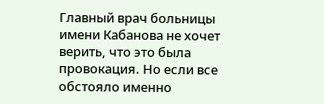Главный врач больницы имени Кабанова не хочет верить, что это была провокация. Но если все обстояло именно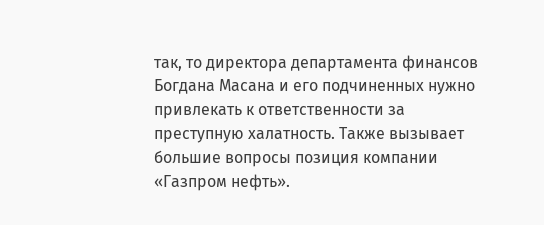так, то директора департамента финансов Богдана Масана и его подчиненных нужно привлекать к ответственности за преступную халатность. Также вызывает большие вопросы позиция компании «Газпром нефть».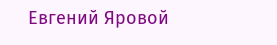Евгений Яровой